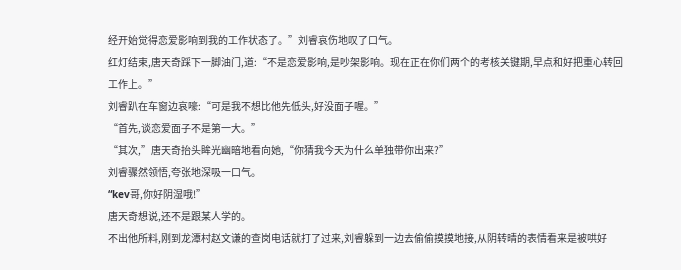经开始觉得恋爱影响到我的工作状态了。”刘睿哀伤地叹了口气。
红灯结束,唐天奇踩下一脚油门,道:“不是恋爱影响,是吵架影响。现在正在你们两个的考核关键期,早点和好把重心转回工作上。”
刘睿趴在车窗边哀嚎:“可是我不想比他先低头,好没面子喔。”
“首先,谈恋爱面子不是第一大。”
“其次,”唐天奇抬头眸光幽暗地看向她,“你猜我今天为什么单独带你出来?”
刘睿骤然领悟,夸张地深吸一口气。
“kev哥,你好阴湿哦!”
唐天奇想说,还不是跟某人学的。
不出他所料,刚到龙潭村赵文谦的查岗电话就打了过来,刘睿躲到一边去偷偷摸摸地接,从阴转晴的表情看来是被哄好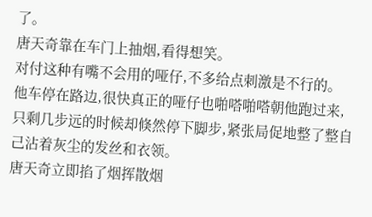了。
唐天奇靠在车门上抽烟,看得想笑。
对付这种有嘴不会用的哑仔,不多给点刺激是不行的。
他车停在路边,很快真正的哑仔也啪嗒啪嗒朝他跑过来,只剩几步远的时候却倏然停下脚步,紧张局促地整了整自己沾着灰尘的发丝和衣领。
唐天奇立即掐了烟挥散烟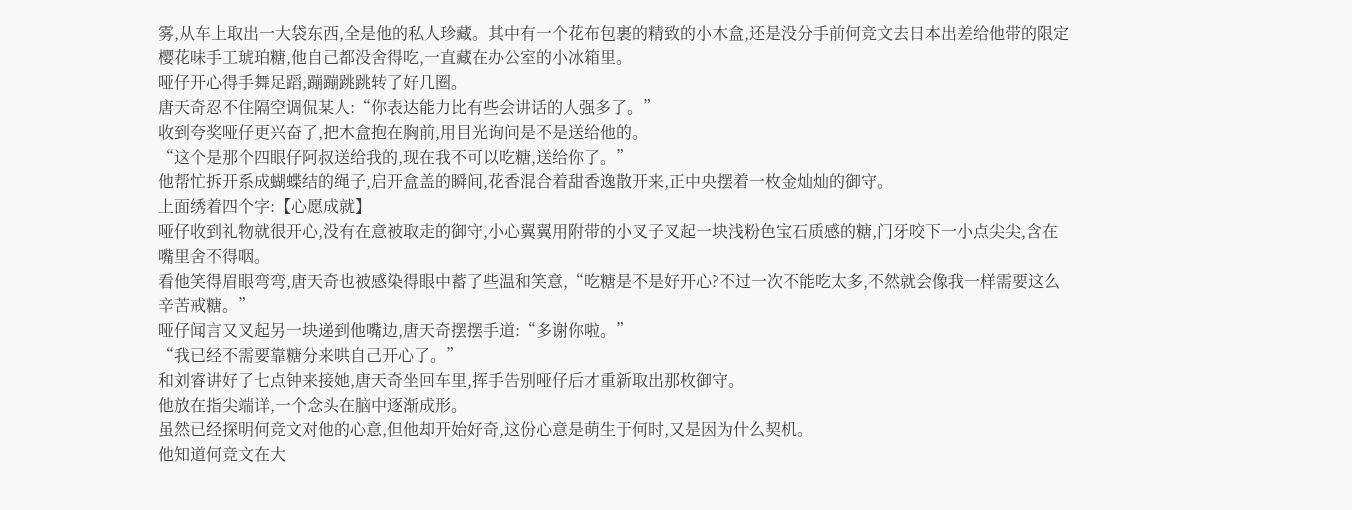雾,从车上取出一大袋东西,全是他的私人珍藏。其中有一个花布包裹的精致的小木盒,还是没分手前何竞文去日本出差给他带的限定樱花味手工琥珀糖,他自己都没舍得吃,一直藏在办公室的小冰箱里。
哑仔开心得手舞足蹈,蹦蹦跳跳转了好几圈。
唐天奇忍不住隔空调侃某人:“你表达能力比有些会讲话的人强多了。”
收到夸奖哑仔更兴奋了,把木盒抱在胸前,用目光询问是不是送给他的。
“这个是那个四眼仔阿叔送给我的,现在我不可以吃糖,送给你了。”
他帮忙拆开系成蝴蝶结的绳子,启开盒盖的瞬间,花香混合着甜香逸散开来,正中央摆着一枚金灿灿的御守。
上面绣着四个字:【心愿成就】
哑仔收到礼物就很开心,没有在意被取走的御守,小心翼翼用附带的小叉子叉起一块浅粉色宝石质感的糖,门牙咬下一小点尖尖,含在嘴里舍不得咽。
看他笑得眉眼弯弯,唐天奇也被感染得眼中蓄了些温和笑意,“吃糖是不是好开心?不过一次不能吃太多,不然就会像我一样需要这么辛苦戒糖。”
哑仔闻言又叉起另一块递到他嘴边,唐天奇摆摆手道:“多谢你啦。”
“我已经不需要靠糖分来哄自己开心了。”
和刘睿讲好了七点钟来接她,唐天奇坐回车里,挥手告别哑仔后才重新取出那枚御守。
他放在指尖端详,一个念头在脑中逐渐成形。
虽然已经探明何竞文对他的心意,但他却开始好奇,这份心意是萌生于何时,又是因为什么契机。
他知道何竞文在大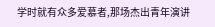学时就有众多爱慕者,那场杰出青年演讲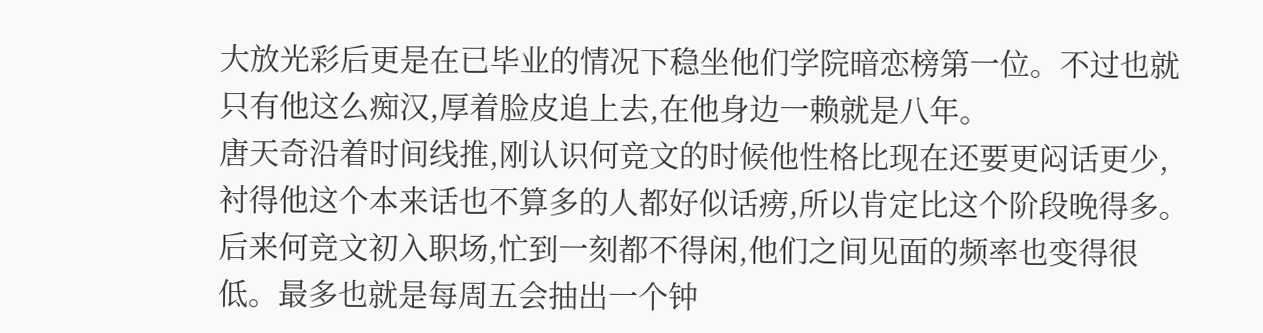大放光彩后更是在已毕业的情况下稳坐他们学院暗恋榜第一位。不过也就只有他这么痴汉,厚着脸皮追上去,在他身边一赖就是八年。
唐天奇沿着时间线推,刚认识何竞文的时候他性格比现在还要更闷话更少,衬得他这个本来话也不算多的人都好似话痨,所以肯定比这个阶段晚得多。
后来何竞文初入职场,忙到一刻都不得闲,他们之间见面的频率也变得很低。最多也就是每周五会抽出一个钟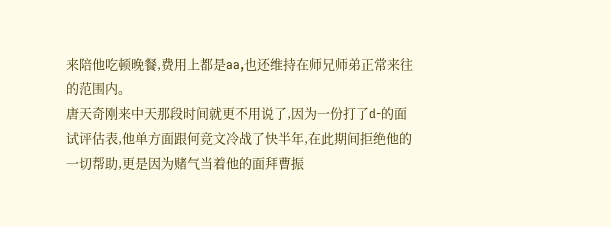来陪他吃顿晚餐,费用上都是aa,也还维持在师兄师弟正常来往的范围内。
唐天奇刚来中天那段时间就更不用说了,因为一份打了d-的面试评估表,他单方面跟何竞文冷战了快半年,在此期间拒绝他的一切帮助,更是因为赌气当着他的面拜曹振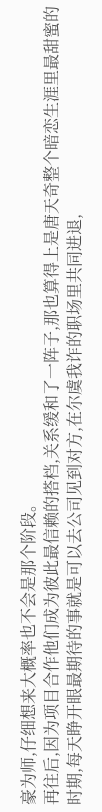豪为师,仔细想来大概率也不会是那个阶段。
再往后,因为项目合作他们成为彼此最信赖的搭档,关系缓和了一阵子,那也算得上是唐天奇整个暗恋生涯里最甜蜜的时期,每天睁开眼最期待的事就是可以去公司见到对方,在尔虞我诈的职场里共同进退,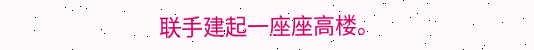联手建起一座座高楼。